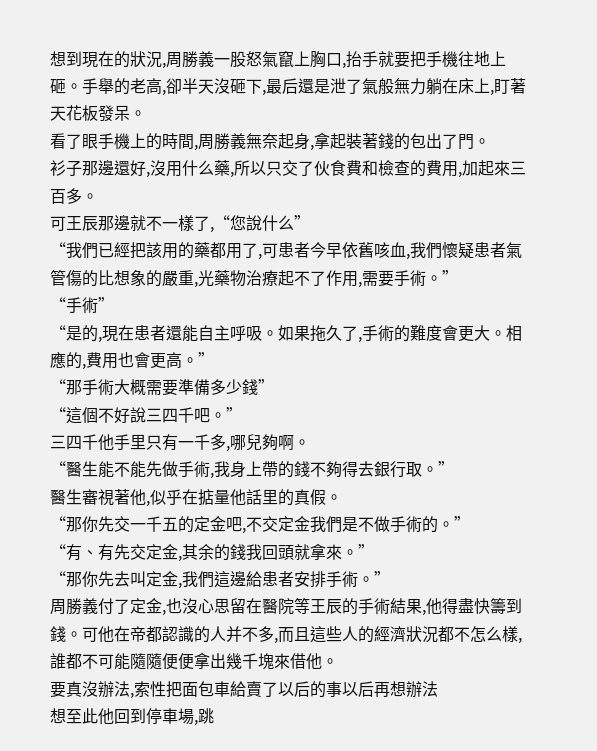想到現在的狀況,周勝義一股怒氣竄上胸口,抬手就要把手機往地上砸。手舉的老高,卻半天沒砸下,最后還是泄了氣般無力躺在床上,盯著天花板發呆。
看了眼手機上的時間,周勝義無奈起身,拿起裝著錢的包出了門。
衫子那邊還好,沒用什么藥,所以只交了伙食費和檢查的費用,加起來三百多。
可王辰那邊就不一樣了,“您說什么”
“我們已經把該用的藥都用了,可患者今早依舊咳血,我們懷疑患者氣管傷的比想象的嚴重,光藥物治療起不了作用,需要手術。”
“手術”
“是的,現在患者還能自主呼吸。如果拖久了,手術的難度會更大。相應的,費用也會更高。”
“那手術大概需要準備多少錢”
“這個不好說三四千吧。”
三四千他手里只有一千多,哪兒夠啊。
“醫生能不能先做手術,我身上帶的錢不夠得去銀行取。”
醫生審視著他,似乎在掂量他話里的真假。
“那你先交一千五的定金吧,不交定金我們是不做手術的。”
“有、有先交定金,其余的錢我回頭就拿來。”
“那你先去叫定金,我們這邊給患者安排手術。”
周勝義付了定金,也沒心思留在醫院等王辰的手術結果,他得盡快籌到錢。可他在帝都認識的人并不多,而且這些人的經濟狀況都不怎么樣,誰都不可能隨隨便便拿出幾千塊來借他。
要真沒辦法,索性把面包車給賣了以后的事以后再想辦法
想至此他回到停車場,跳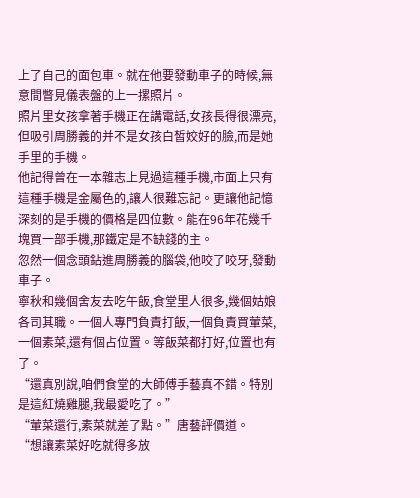上了自己的面包車。就在他要發動車子的時候,無意間瞥見儀表盤的上一摞照片。
照片里女孩拿著手機正在講電話,女孩長得很漂亮,但吸引周勝義的并不是女孩白皙姣好的臉,而是她手里的手機。
他記得曾在一本雜志上見過這種手機,市面上只有這種手機是金屬色的,讓人很難忘記。更讓他記憶深刻的是手機的價格是四位數。能在96年花幾千塊買一部手機,那鐵定是不缺錢的主。
忽然一個念頭鉆進周勝義的腦袋,他咬了咬牙,發動車子。
寧秋和幾個舍友去吃午飯,食堂里人很多,幾個姑娘各司其職。一個人專門負責打飯,一個負責買葷菜,一個素菜,還有個占位置。等飯菜都打好,位置也有了。
“還真別說,咱們食堂的大師傅手藝真不錯。特別是這紅燒雞腿,我最愛吃了。”
“葷菜還行,素菜就差了點。”唐藝評價道。
“想讓素菜好吃就得多放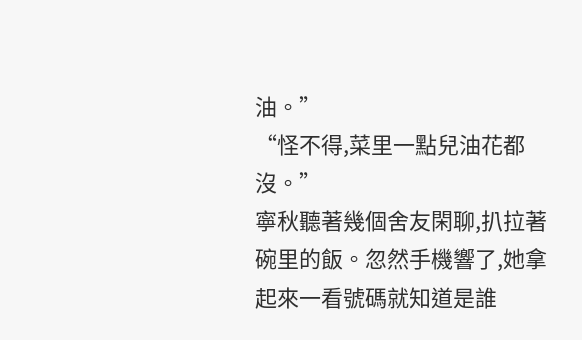油。”
“怪不得,菜里一點兒油花都沒。”
寧秋聽著幾個舍友閑聊,扒拉著碗里的飯。忽然手機響了,她拿起來一看號碼就知道是誰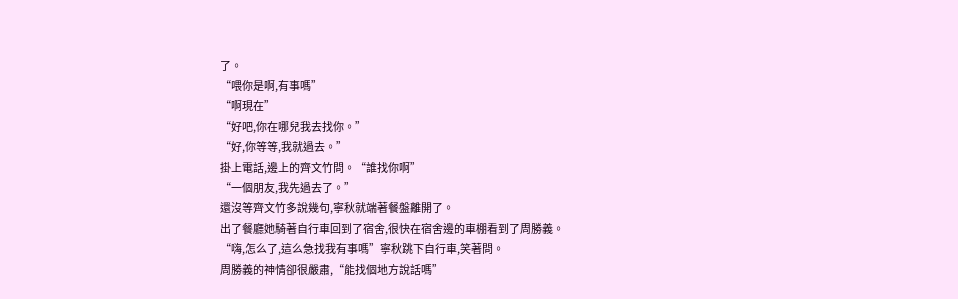了。
“喂你是啊,有事嗎”
“啊現在”
“好吧,你在哪兒我去找你。”
“好,你等等,我就過去。”
掛上電話,邊上的齊文竹問。“誰找你啊”
“一個朋友,我先過去了。”
還沒等齊文竹多說幾句,寧秋就端著餐盤離開了。
出了餐廳她騎著自行車回到了宿舍,很快在宿舍邊的車棚看到了周勝義。
“嗨,怎么了,這么急找我有事嗎”寧秋跳下自行車,笑著問。
周勝義的神情卻很嚴肅,“能找個地方說話嗎”